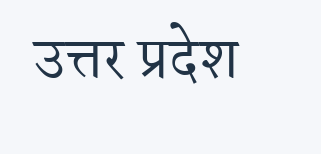उत्तर प्रदेश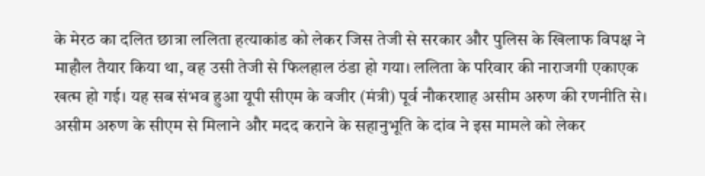के मेरठ का दलित छात्रा ललिता हत्याकांड को लेकर जिस तेजी से सरकार और पुलिस के खिलाफ विपक्ष ने माहौल तैयार किया था, वह उसी तेजी से फिलहाल ठंडा हो गया। ललिता के परिवार की नाराजगी एकाएक खत्म हो गई। यह सब संभव हुआ यूपी सीएम के वजीर (मंत्री) पूर्व नौकरशाह असीम अरुण की रणनीति से। असीम अरुण के सीएम से मिलाने और मदद कराने के सहानुभूति के दांव ने इस मामले को लेकर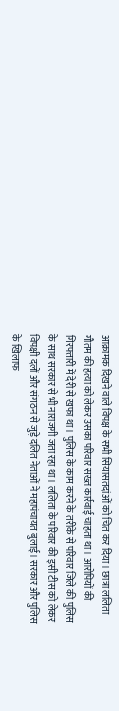आक्रामक दिखने वाले विपक्ष के सभी सियासतदांओं को चित कर दिया। छात्रा ललिता गौतम की हत्या को लेकर उसका परिवार सख्त कार्रवाई चाहता था। आरोपियों की गिरफ्तारी में देरी से खफा था। पुलिस के काम करने के तरीके से परिवार जिले की पुलिस के साथ सरकार से भी नाराजगी जता रहा था। ललिता के परिवार की इसी टीस को लेकर विपक्षी दलों और संगठन से जुड़े दलित नेताओं ने महापंचायत बुलाई। सरकार और पुलिस के खिलाफ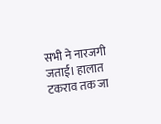सभी ने नारजगी जताई। हालात टकराव तक जा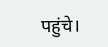पहुंचे।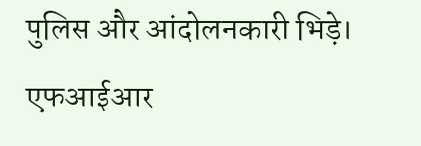पुलिस और आंदोलनकारी भिड़े। एफआईआर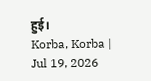हुई।
Korba, Korba | Jul 19, 2026